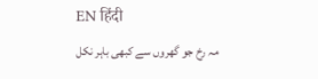EN हिंदी
مہ رخ جو گھروں سے کبھی باہر نکل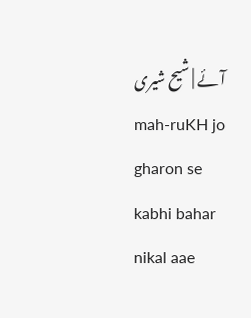آئے | شیح شیری
mah-ruKH jo gharon se kabhi bahar nikal aae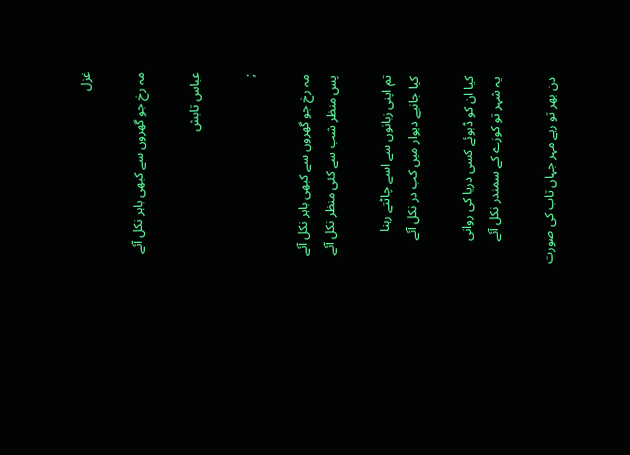غزل

مہ رخ جو گھروں سے کبھی باہر نکل آئے

عباس تابش

;

مہ رخ جو گھروں سے کبھی باہر نکل آئے
پس منظر شب سے کئی منظر نکل آئے

تم اپنی زبانوں سے اسے چاٹتے رہنا
کیا جانیے دیوار میں کب در نکل آئے

کیا ان کو ڈبوئے کسی دریا کی روانی
یہ شہر تو کوزے کے سمندر نکل آئے

دن بھر تو رہے مہر جہاں تاب کی صورت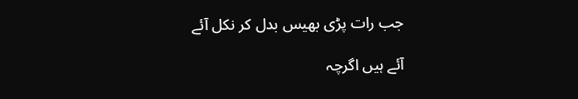جب رات پڑی بھیس بدل کر نکل آئے

آئے ہیں اگرچہ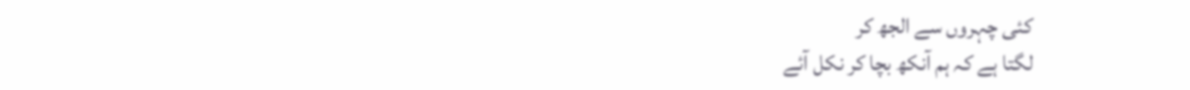کئی چہروں سے الجھ کر
لگتا ہے کہ ہم آنکھ بچا کر نکل آئے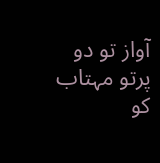آواز تو دو پرتو مہتاب کو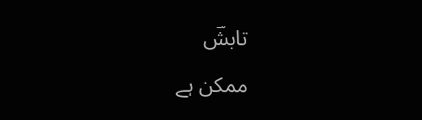تابشؔ
ممکن ہے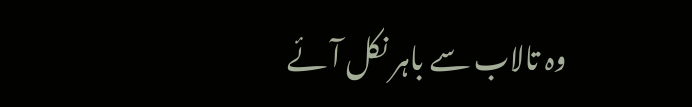وہ تالاب سے باہر نکل آئے